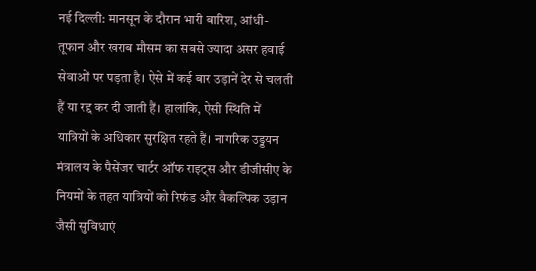नई दिल्ली: मानसून के दौरान भारी बारिश, आंधी-तूफान और खराब मौसम का सबसे ज्यादा असर हवाई सेवाओं पर पड़ता है। ऐसे में कई बार उड़ानें देर से चलती हैं या रद्द कर दी जाती हैं। हालांकि, ऐसी स्थिति में यात्रियों के अधिकार सुरक्षित रहते हैं। नागरिक उड्डयन मंत्रालय के पैसेंजर चार्टर ऑफ राइट्स और डीजीसीए के नियमों के तहत यात्रियों को रिफंड और वैकल्पिक उड़ान जैसी सुविधाएं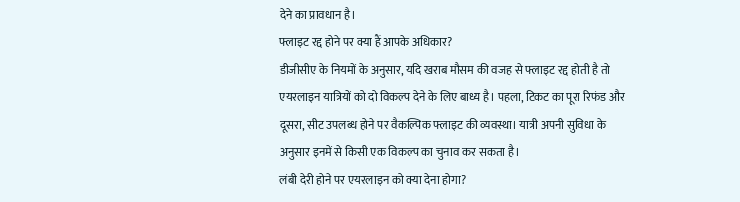देने का प्रावधान है।
फ्लाइट रद्द होने पर क्या हैं आपके अधिकार?
डीजीसीए के नियमों के अनुसार, यदि खराब मौसम की वजह से फ्लाइट रद्द होती है तो एयरलाइन यात्रियों को दो विकल्प देने के लिए बाध्य है। पहला, टिकट का पूरा रिफंड और दूसरा, सीट उपलब्ध होने पर वैकल्पिक फ्लाइट की व्यवस्था। यात्री अपनी सुविधा के अनुसार इनमें से किसी एक विकल्प का चुनाव कर सकता है।
लंबी देरी होने पर एयरलाइन को क्या देना होगा?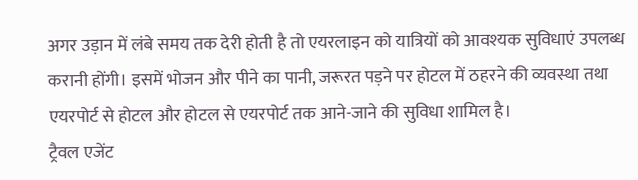अगर उड़ान में लंबे समय तक देरी होती है तो एयरलाइन को यात्रियों को आवश्यक सुविधाएं उपलब्ध करानी होंगी। इसमें भोजन और पीने का पानी, जरूरत पड़ने पर होटल में ठहरने की व्यवस्था तथा एयरपोर्ट से होटल और होटल से एयरपोर्ट तक आने-जाने की सुविधा शामिल है।
ट्रैवल एजेंट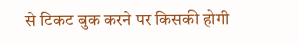से टिकट बुक करने पर किसकी होगी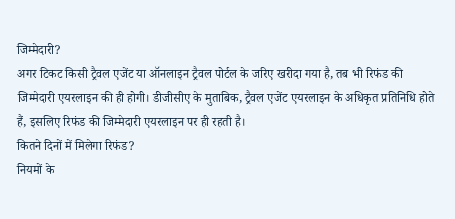जिम्मेदारी?
अगर टिकट किसी ट्रैवल एजेंट या ऑनलाइन ट्रैवल पोर्टल के जरिए खरीदा गया है, तब भी रिफंड की जिम्मेदारी एयरलाइन की ही होगी। डीजीसीए के मुताबिक, ट्रैवल एजेंट एयरलाइन के अधिकृत प्रतिनिधि होते हैं, इसलिए रिफंड की जिम्मेदारी एयरलाइन पर ही रहती है।
कितने दिनों में मिलेगा रिफंड?
नियमों के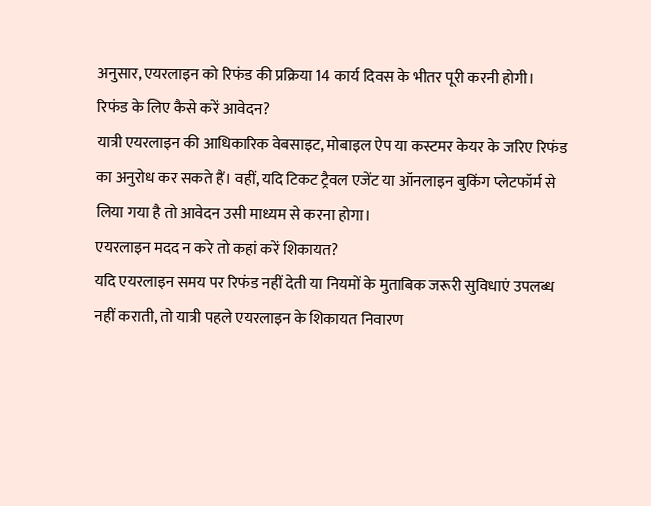अनुसार, एयरलाइन को रिफंड की प्रक्रिया 14 कार्य दिवस के भीतर पूरी करनी होगी।
रिफंड के लिए कैसे करें आवेदन?
यात्री एयरलाइन की आधिकारिक वेबसाइट, मोबाइल ऐप या कस्टमर केयर के जरिए रिफंड का अनुरोध कर सकते हैं। वहीं, यदि टिकट ट्रैवल एजेंट या ऑनलाइन बुकिंग प्लेटफॉर्म से लिया गया है तो आवेदन उसी माध्यम से करना होगा।
एयरलाइन मदद न करे तो कहां करें शिकायत?
यदि एयरलाइन समय पर रिफंड नहीं देती या नियमों के मुताबिक जरूरी सुविधाएं उपलब्ध नहीं कराती, तो यात्री पहले एयरलाइन के शिकायत निवारण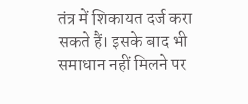तंत्र में शिकायत दर्ज करा सकते हैं। इसके बाद भी समाधान नहीं मिलने पर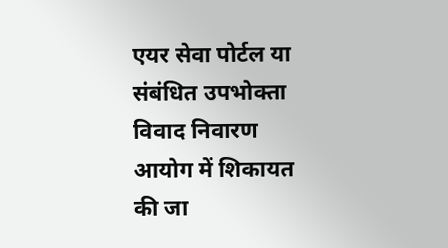एयर सेवा पोर्टल या संबंधित उपभोक्ता विवाद निवारण आयोग में शिकायत की जा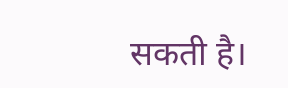सकती है।